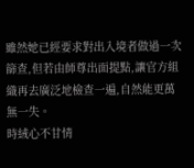雖然她已經要求對出入境者做過一次篩查,但若由師尊出面提點,讓官方組織再去廣泛地檢查一遍,自然能更萬無一失。
時絨心不甘情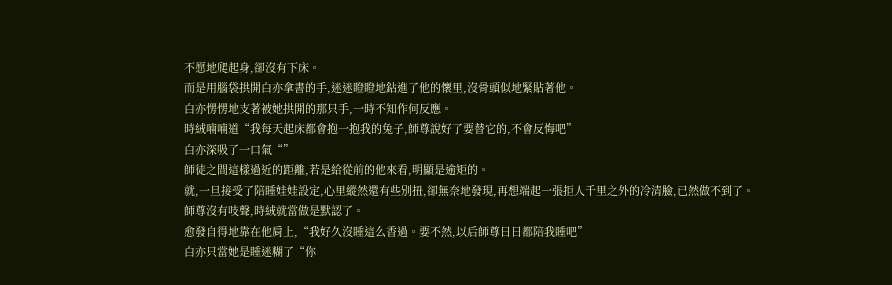不愿地爬起身,卻沒有下床。
而是用腦袋拱開白亦拿書的手,迷迷瞪瞪地鉆進了他的懷里,沒骨頭似地緊貼著他。
白亦愣愣地支著被她拱開的那只手,一時不知作何反應。
時絨喃喃道“我每天起床都會抱一抱我的兔子,師尊說好了要替它的,不會反悔吧”
白亦深吸了一口氣“”
師徒之間這樣過近的距離,若是給從前的他來看,明顯是逾矩的。
就,一旦接受了陪睡娃娃設定,心里縱然還有些別扭,卻無奈地發現,再想端起一張拒人千里之外的冷清臉,已然做不到了。
師尊沒有吱聲,時絨就當做是默認了。
愈發自得地靠在他肩上,“我好久沒睡這么香過。要不然,以后師尊日日都陪我睡吧”
白亦只當她是睡迷糊了“你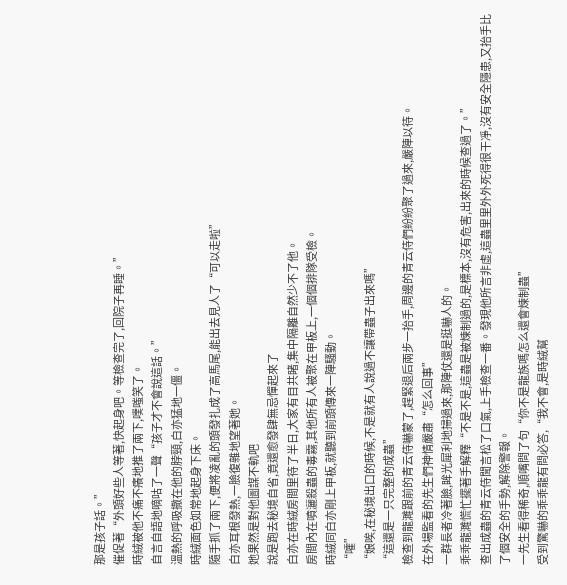那是孩子話。”
催促著“外頭好些人等著,快起身吧。等檢查完了,回院子再睡。”
時絨被他不痛不癢地推了兩下,噗嗤笑了。
自言自語地嘀咕了一聲“孩子才不會說這話。”
溫熱的呼吸撒在他的脖頸,白亦猛地一僵。
時絨面色如常地起身下床。
隨手抓了兩下,便將凌亂的頭發扎成了高馬尾,能出去見人了“可以走啦”
白亦耳根發熱,一臉復雜地望著她。
她果然是對他圖謀不軌吧
說是跑去秘境自省,竟還愈發肆無忌憚起來了
白亦在時絨房間里待了半日,大家有目共睹,集中隔離自然少不了他。
房間內在噴灑殺蟲的毒霧,其他所有人被聚在甲板上,一個個排隊受檢。
時絨同白亦剛上甲板,就聽到前頭傳來一陣騷動。
“嚯”
“娘唉,在秘境出口的時候,不是就有人說過不讓帶蟲子出來嗎”
“這還是一只完整的成蟲”
檢查到龍濉跟前的青云侍嚇蒙了,趕緊退后兩步一抬手,周邊的青云侍們紛紛聚了過來,嚴陣以待。
在外場監看的先生們神情嚴肅“怎么回事”
一群長者冷著臉,眸光犀利地掃過來,那陣仗還是挺嚇人的。
乖乖龍濉慌忙擺著手解釋“不是不是,這蟲是被煉制過的,是標本,沒有危害,出來的時候查過了。”
查出成蟲的青云侍聞言松了口氣,上手檢查一番。發現他所言非虛,這蟲里里外外死得很干凈,沒有安全隱患,又抬手比了個安全的手勢,解除警報。
一先生看得稀奇,順嘴問了句“你不是龍族嗎怎么還會煉制蟲”
受到驚嚇的乖乖龍有問必答,“我不會,是時絨幫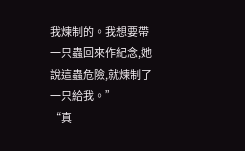我煉制的。我想要帶一只蟲回來作紀念,她說這蟲危險,就煉制了一只給我。”
“真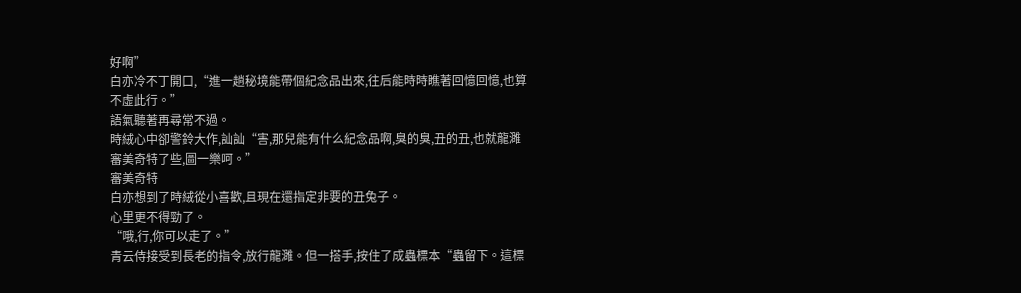好啊”
白亦冷不丁開口,“進一趟秘境能帶個紀念品出來,往后能時時瞧著回憶回憶,也算不虛此行。”
語氣聽著再尋常不過。
時絨心中卻警鈴大作,訕訕“害,那兒能有什么紀念品啊,臭的臭,丑的丑,也就龍濉審美奇特了些,圖一樂呵。”
審美奇特
白亦想到了時絨從小喜歡,且現在還指定非要的丑兔子。
心里更不得勁了。
“哦,行,你可以走了。”
青云侍接受到長老的指令,放行龍濉。但一搭手,按住了成蟲標本“蟲留下。這標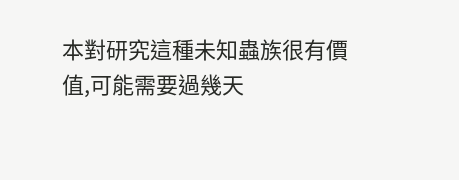本對研究這種未知蟲族很有價值,可能需要過幾天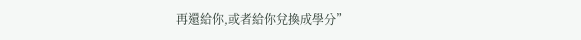再還給你,或者給你兌換成學分”